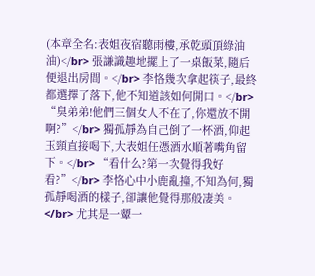(本章全名:表姐夜宿聽雨樓,承乾頭頂綠油油)</br> 張謙識趣地擺上了一桌飯菜,隨后便退出房間。</br> 李恪幾次拿起筷子,最終都選擇了落下,他不知道該如何開口。</br> “臭弟弟!他們三個女人不在了,你還放不開啊?”</br> 獨孤靜為自己倒了一杯酒,仰起玉頸直接喝下,大表姐任憑酒水順著嘴角留下。</br> “看什么?第一次覺得我好看?”</br> 李恪心中小鹿亂撞,不知為何,獨孤靜喝酒的樣子,卻讓他覺得那般凄美。</br> 尤其是一顰一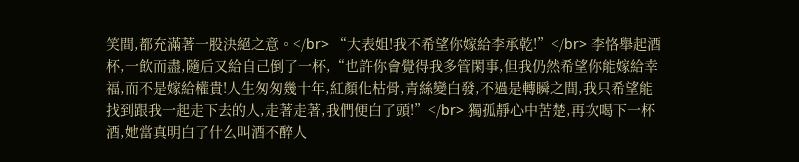笑間,都充滿著一股決絕之意。</br> “大表姐!我不希望你嫁給李承乾!”</br> 李恪舉起酒杯,一飲而盡,隨后又給自己倒了一杯,“也許你會覺得我多管閑事,但我仍然希望你能嫁給幸福,而不是嫁給權貴!人生匆匆幾十年,紅顏化枯骨,青絲變白發,不過是轉瞬之間,我只希望能找到跟我一起走下去的人,走著走著,我們便白了頭!”</br> 獨孤靜心中苦楚,再次喝下一杯酒,她當真明白了什么叫酒不醉人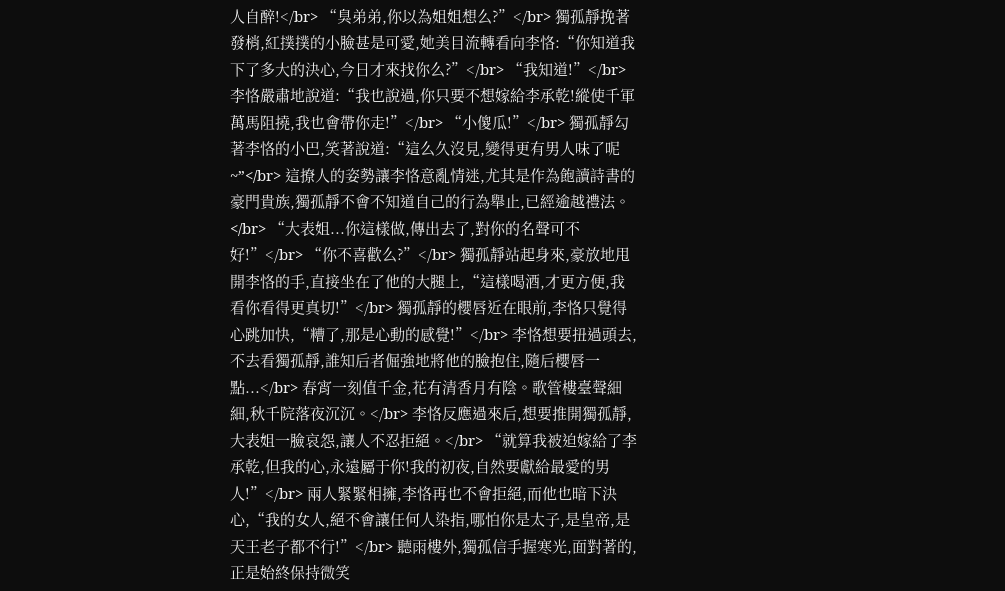人自醉!</br> “臭弟弟,你以為姐姐想么?”</br> 獨孤靜挽著發梢,紅撲撲的小臉甚是可愛,她美目流轉看向李恪:“你知道我下了多大的決心,今日才來找你么?”</br> “我知道!”</br> 李恪嚴肅地說道:“我也說過,你只要不想嫁給李承乾!縱使千軍萬馬阻撓,我也會帶你走!”</br> “小傻瓜!”</br> 獨孤靜勾著李恪的小巴,笑著說道:“這么久沒見,變得更有男人味了呢~”</br> 這撩人的姿勢讓李恪意亂情迷,尤其是作為飽讀詩書的豪門貴族,獨孤靜不會不知道自己的行為舉止,已經逾越禮法。</br> “大表姐...你這樣做,傳出去了,對你的名聲可不好!”</br> “你不喜歡么?”</br> 獨孤靜站起身來,豪放地甩開李恪的手,直接坐在了他的大腿上,“這樣喝酒,才更方便,我看你看得更真切!”</br> 獨孤靜的櫻唇近在眼前,李恪只覺得心跳加快,“糟了,那是心動的感覺!”</br> 李恪想要扭過頭去,不去看獨孤靜,誰知后者倔強地將他的臉抱住,隨后櫻唇一點...</br> 春宵一刻值千金,花有清香月有陰。歌管樓臺聲細細,秋千院落夜沉沉。</br> 李恪反應過來后,想要推開獨孤靜,大表姐一臉哀怨,讓人不忍拒絕。</br> “就算我被迫嫁給了李承乾,但我的心,永遠屬于你!我的初夜,自然要獻給最愛的男人!”</br> 兩人緊緊相擁,李恪再也不會拒絕,而他也暗下決心,“我的女人,絕不會讓任何人染指,哪怕你是太子,是皇帝,是天王老子都不行!”</br> 聽雨樓外,獨孤信手握寒光,面對著的,正是始終保持微笑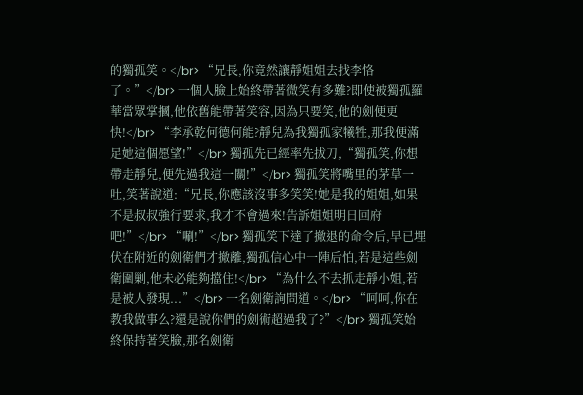的獨孤笑。</br> “兄長,你竟然讓靜姐姐去找李恪了。”</br> 一個人臉上始終帶著微笑有多難?即使被獨孤羅華當眾掌摑,他依舊能帶著笑容,因為只要笑,他的劍便更快!</br> “李承乾何德何能?靜兒為我獨孤家犧牲,那我便滿足她這個愿望!”</br> 獨孤先已經率先拔刀,“獨孤笑,你想帶走靜兒,便先過我這一關!”</br> 獨孤笑將嘴里的茅草一吐,笑著說道:“兄長,你應該沒事多笑笑!她是我的姐姐,如果不是叔叔強行要求,我才不會過來!告訴姐姐明日回府吧!”</br> “唰!”</br> 獨孤笑下達了撤退的命令后,早已埋伏在附近的劍衛們才撤離,獨孤信心中一陣后怕,若是這些劍衛圍剿,他未必能夠擋住!</br> “為什么不去抓走靜小姐,若是被人發現...”</br> 一名劍衛詢問道。</br> “呵呵,你在教我做事么?還是說你們的劍術超過我了?”</br> 獨孤笑始終保持著笑臉,那名劍衛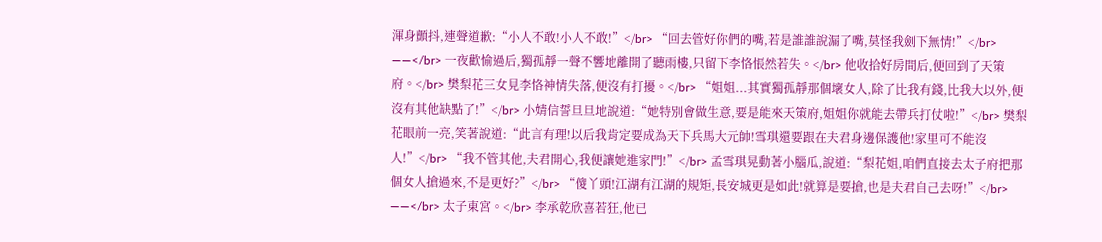渾身顫抖,連聲道歉:“小人不敢!小人不敢!”</br> “回去管好你們的嘴,若是誰誰說漏了嘴,莫怪我劍下無情!”</br> ——</br> 一夜歡愉過后,獨孤靜一聲不響地離開了聽雨樓,只留下李恪悵然若失。</br> 他收拾好房間后,便回到了天策府。</br> 樊梨花三女見李恪神情失落,便沒有打擾。</br> “姐姐...其實獨孤靜那個壞女人,除了比我有錢,比我大以外,便沒有其他缺點了!”</br> 小婧信誓旦旦地說道:“她特別會做生意,要是能來天策府,姐姐你就能去帶兵打仗啦!”</br> 樊梨花眼前一亮,笑著說道:“此言有理!以后我肯定要成為天下兵馬大元帥!雪琪還要跟在夫君身邊保護他!家里可不能沒人!”</br> “我不管其他,夫君開心,我便讓她進家門!”</br> 孟雪琪晃動著小腦瓜,說道:“梨花姐,咱們直接去太子府把那個女人搶過來,不是更好?”</br> “傻丫頭!江湖有江湖的規矩,長安城更是如此!就算是要搶,也是夫君自己去呀!”</br> ——</br> 太子東宮。</br> 李承乾欣喜若狂,他已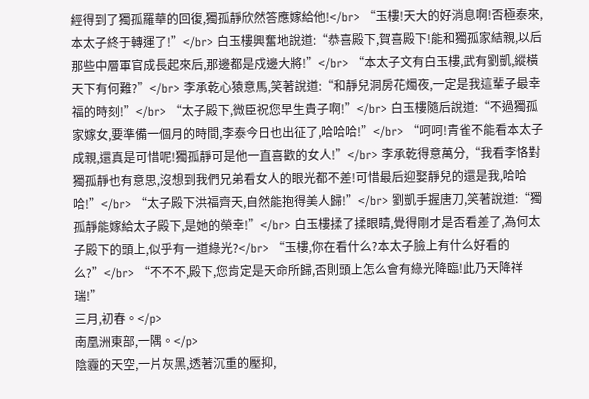經得到了獨孤羅華的回復,獨孤靜欣然答應嫁給他!</br> “玉樓!天大的好消息啊!否極泰來,本太子終于轉運了!”</br> 白玉樓興奮地說道:“恭喜殿下,賀喜殿下!能和獨孤家結親,以后那些中層軍官成長起來后,那邊都是戍邊大將!”</br> “本太子文有白玉樓,武有劉凱,縱橫天下有何難?”</br> 李承乾心猿意馬,笑著說道:“和靜兒洞房花燭夜,一定是我這輩子最幸福的時刻!”</br> “太子殿下,微臣祝您早生貴子啊!”</br> 白玉樓隨后說道:“不過獨孤家嫁女,要準備一個月的時間,李泰今日也出征了,哈哈哈!”</br> “呵呵!青雀不能看本太子成親,還真是可惜呢!獨孤靜可是他一直喜歡的女人!”</br> 李承乾得意萬分,“我看李恪對獨孤靜也有意思,沒想到我們兄弟看女人的眼光都不差!可惜最后迎娶靜兒的還是我,哈哈哈!”</br> “太子殿下洪福齊天,自然能抱得美人歸!”</br> 劉凱手握唐刀,笑著說道:“獨孤靜能嫁給太子殿下,是她的榮幸!”</br> 白玉樓揉了揉眼睛,覺得剛才是否看差了,為何太子殿下的頭上,似乎有一道綠光?</br> “玉樓,你在看什么?本太子臉上有什么好看的么?”</br> “不不不,殿下,您肯定是天命所歸,否則頭上怎么會有綠光降臨!此乃天降祥瑞!”
三月,初春。</p>
南凰洲東部,一隅。</p>
陰霾的天空,一片灰黑,透著沉重的壓抑,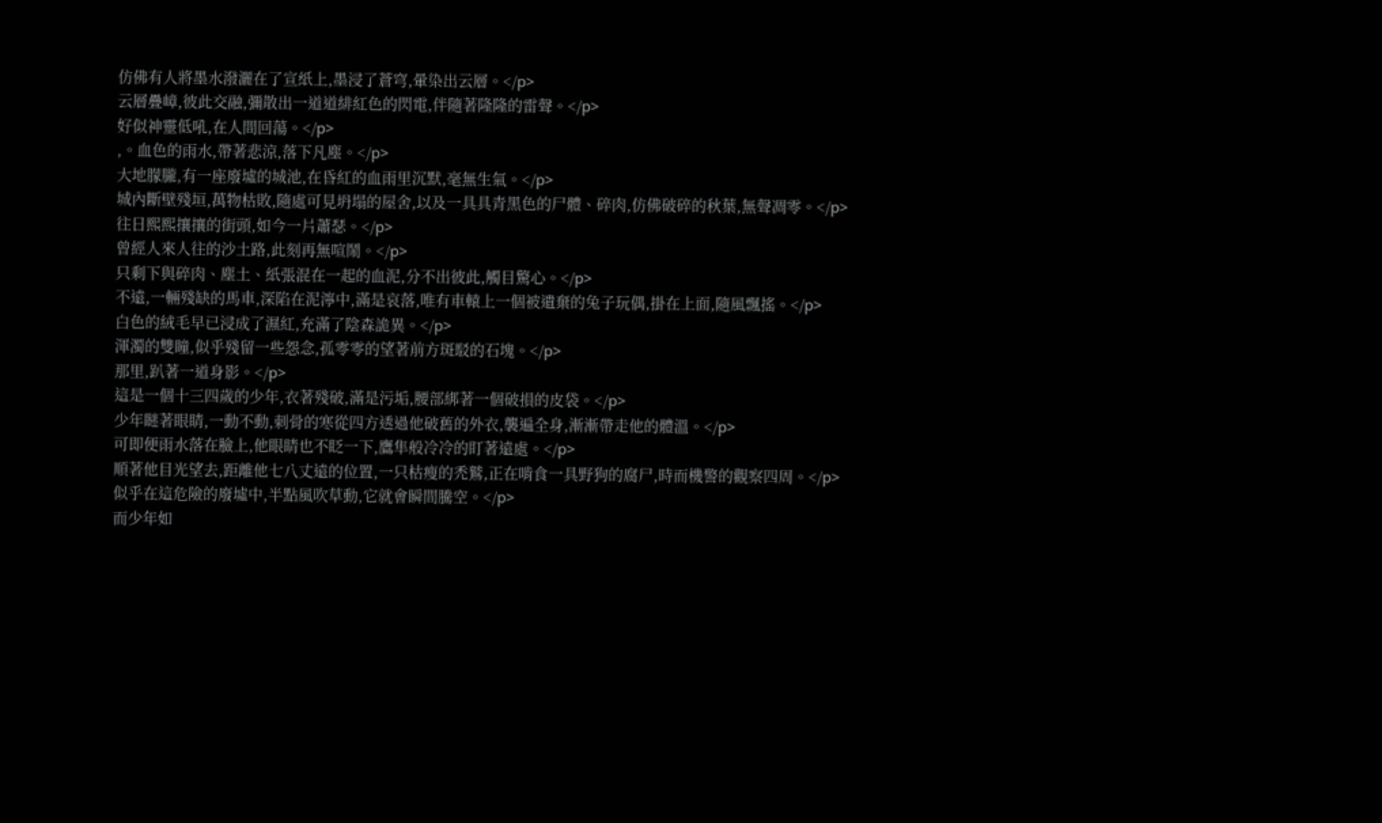仿佛有人將墨水潑灑在了宣紙上,墨浸了蒼穹,暈染出云層。</p>
云層疊嶂,彼此交融,彌散出一道道緋紅色的閃電,伴隨著隆隆的雷聲。</p>
好似神靈低吼,在人間回蕩。</p>
,。血色的雨水,帶著悲涼,落下凡塵。</p>
大地朦朧,有一座廢墟的城池,在昏紅的血雨里沉默,毫無生氣。</p>
城內斷壁殘垣,萬物枯敗,隨處可見坍塌的屋舍,以及一具具青黑色的尸體、碎肉,仿佛破碎的秋葉,無聲凋零。</p>
往日熙熙攘攘的街頭,如今一片蕭瑟。</p>
曾經人來人往的沙土路,此刻再無喧鬧。</p>
只剩下與碎肉、塵土、紙張混在一起的血泥,分不出彼此,觸目驚心。</p>
不遠,一輛殘缺的馬車,深陷在泥濘中,滿是哀落,唯有車轅上一個被遺棄的兔子玩偶,掛在上面,隨風飄搖。</p>
白色的絨毛早已浸成了濕紅,充滿了陰森詭異。</p>
渾濁的雙瞳,似乎殘留一些怨念,孤零零的望著前方斑駁的石塊。</p>
那里,趴著一道身影。</p>
這是一個十三四歲的少年,衣著殘破,滿是污垢,腰部綁著一個破損的皮袋。</p>
少年瞇著眼睛,一動不動,刺骨的寒從四方透過他破舊的外衣,襲遍全身,漸漸帶走他的體溫。</p>
可即便雨水落在臉上,他眼睛也不眨一下,鷹隼般冷冷的盯著遠處。</p>
順著他目光望去,距離他七八丈遠的位置,一只枯瘦的禿鷲,正在啃食一具野狗的腐尸,時而機警的觀察四周。</p>
似乎在這危險的廢墟中,半點風吹草動,它就會瞬間騰空。</p>
而少年如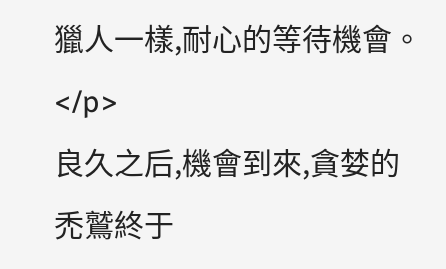獵人一樣,耐心的等待機會。</p>
良久之后,機會到來,貪婪的禿鷲終于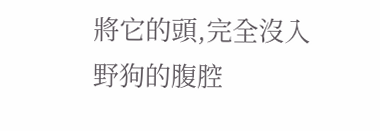將它的頭,完全沒入野狗的腹腔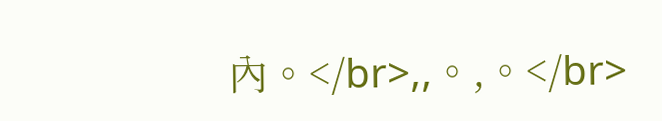內。</br>,,。,。</br>